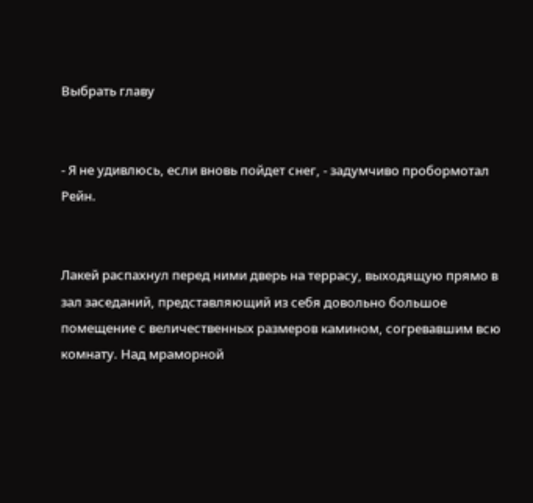Выбрать главу


- Я не удивлюсь, если вновь пойдет снег, - задумчиво пробормотал Рейн.


Лакей распахнул перед ними дверь на террасу, выходящую прямо в зал заседаний, представляющий из себя довольно большое помещение с величественных размеров камином, согревавшим всю комнату. Над мраморной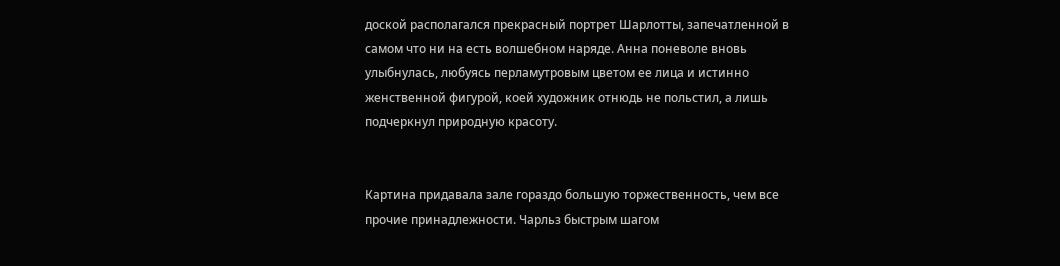доской располагался прекрасный портрет Шарлотты, запечатленной в самом что ни на есть волшебном наряде. Анна поневоле вновь улыбнулась, любуясь перламутровым цветом ее лица и истинно женственной фигурой, коей художник отнюдь не польстил, а лишь подчеркнул природную красоту.


Картина придавала зале гораздо большую торжественность, чем все прочие принадлежности. Чарльз быстрым шагом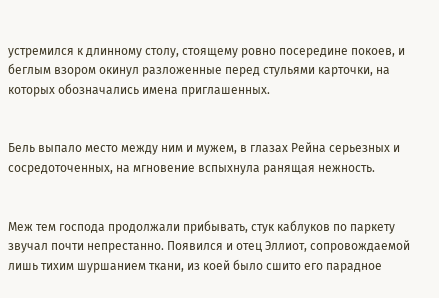устремился к длинному столу, стоящему ровно посередине покоев, и беглым взором окинул разложенные перед стульями карточки, на которых обозначались имена приглашенных.


Бель выпало место между ним и мужем, в глазах Рейна серьезных и сосредоточенных, на мгновение вспыхнула ранящая нежность.


Меж тем господа продолжали прибывать, стук каблуков по паркету звучал почти непрестанно. Появился и отец Эллиот, сопровождаемой лишь тихим шуршанием ткани, из коей было сшито его парадное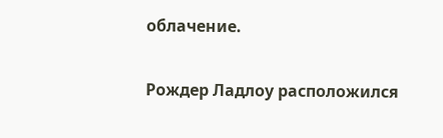облачение.


Рождер Ладлоу расположился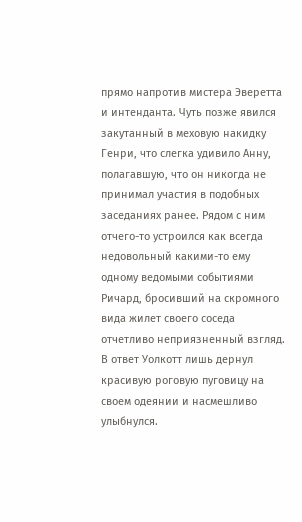прямо напротив мистера Эверетта и интенданта. Чуть позже явился закутанный в меховую накидку Генри, что слегка удивило Анну, полагавшую, что он никогда не принимал участия в подобных заседаниях ранее. Рядом с ним отчего-то устроился как всегда недовольный какими-то ему одному ведомыми событиями Ричард, бросивший на скромного вида жилет своего соседа отчетливо неприязненный взгляд. В ответ Уолкотт лишь дернул красивую роговую пуговицу на своем одеянии и насмешливо улыбнулся.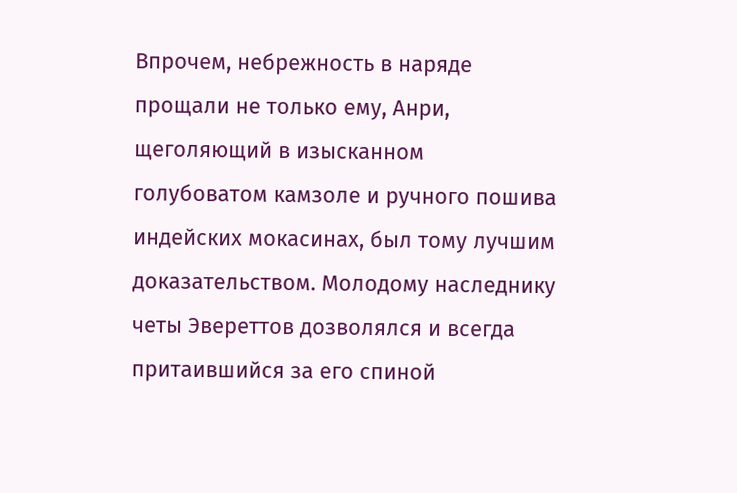Впрочем, небрежность в наряде прощали не только ему, Анри, щеголяющий в изысканном голубоватом камзоле и ручного пошива индейских мокасинах, был тому лучшим доказательством. Молодому наследнику четы Эвереттов дозволялся и всегда притаившийся за его спиной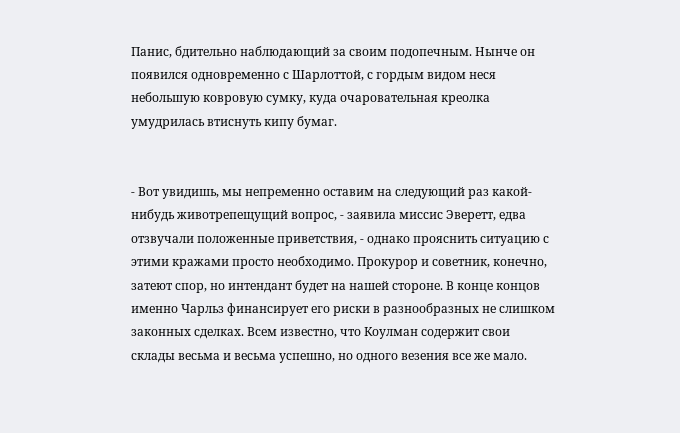Панис, бдительно наблюдающий за своим подопечным. Нынче он появился одновременно с Шарлоттой, с гордым видом неся небольшую ковровую сумку, куда очаровательная креолка умудрилась втиснуть кипу бумаг.


- Вот увидишь, мы непременно оставим на следующий раз какой-нибудь животрепещущий вопрос, - заявила миссис Эверетт, едва отзвучали положенные приветствия, - однако прояснить ситуацию с этими кражами просто необходимо. Прокурор и советник, конечно, затеют спор, но интендант будет на нашей стороне. В конце концов именно Чарльз финансирует его риски в разнообразных не слишком законных сделках. Всем известно, что Коулман содержит свои склады весьма и весьма успешно, но одного везения все же мало.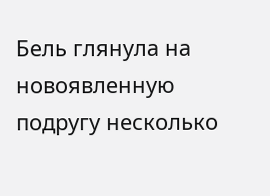Бель глянула на новоявленную подругу несколько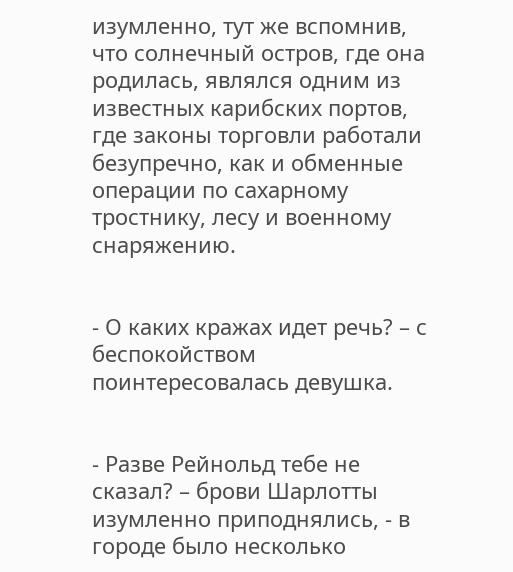изумленно, тут же вспомнив, что солнечный остров, где она родилась, являлся одним из известных карибских портов, где законы торговли работали безупречно, как и обменные операции по сахарному тростнику, лесу и военному снаряжению.


- О каких кражах идет речь? – с беспокойством поинтересовалась девушка.


- Разве Рейнольд тебе не сказал? – брови Шарлотты изумленно приподнялись, - в городе было несколько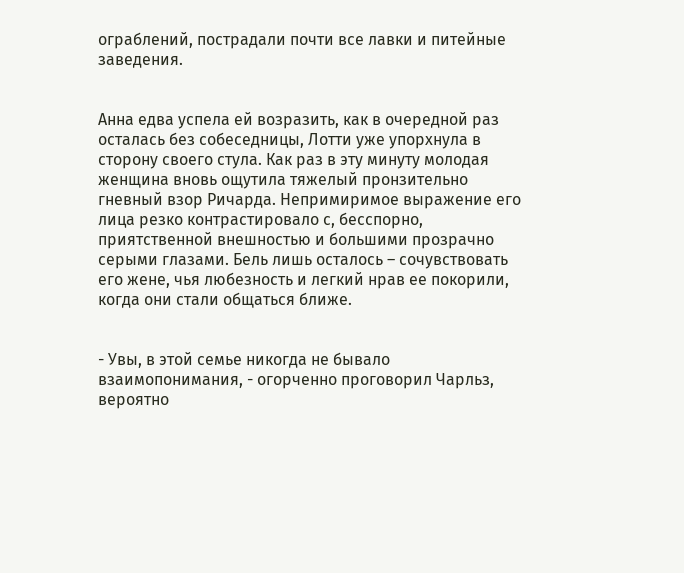ограблений, пострадали почти все лавки и питейные заведения.


Анна едва успела ей возразить, как в очередной раз осталась без собеседницы, Лотти уже упорхнула в сторону своего стула. Как раз в эту минуту молодая женщина вновь ощутила тяжелый пронзительно гневный взор Ричарда. Непримиримое выражение его лица резко контрастировало с, бесспорно, приятственной внешностью и большими прозрачно серыми глазами. Бель лишь осталось – сочувствовать его жене, чья любезность и легкий нрав ее покорили, когда они стали общаться ближе.


- Увы, в этой семье никогда не бывало взаимопонимания, - огорченно проговорил Чарльз, вероятно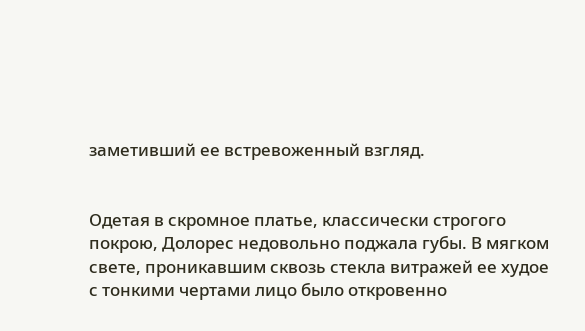заметивший ее встревоженный взгляд.


Одетая в скромное платье, классически строгого покрою, Долорес недовольно поджала губы. В мягком свете, проникавшим сквозь стекла витражей ее худое с тонкими чертами лицо было откровенно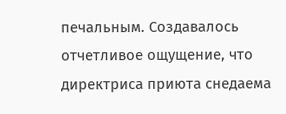печальным. Создавалось отчетливое ощущение, что директриса приюта снедаема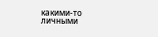какими-то личными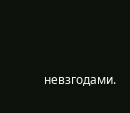невзгодами.